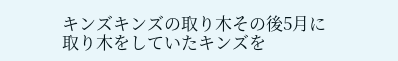キンズキンズの取り木その後5月に取り木をしていたキンズを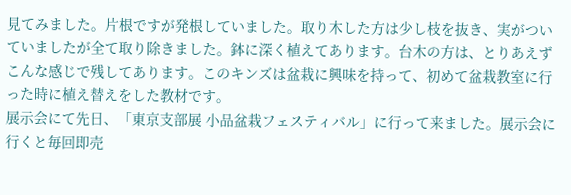見てみました。片根ですが発根していました。取り木した方は少し枝を抜き、実がついていましたが全て取り除きました。鉢に深く植えてあります。台木の方は、とりあえずこんな感じで残してあります。このキンズは盆栽に興味を持って、初めて盆栽教室に行った時に植え替えをした教材です。
展示会にて先日、「東京支部展 小品盆栽フェスティバル」に行って来ました。展示会に行くと毎回即売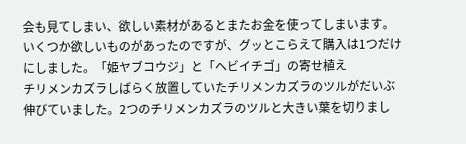会も見てしまい、欲しい素材があるとまたお金を使ってしまいます。いくつか欲しいものがあったのですが、グッとこらえて購入は1つだけにしました。「姫ヤブコウジ」と「ヘビイチゴ」の寄せ植え
チリメンカズラしばらく放置していたチリメンカズラのツルがだいぶ伸びていました。2つのチリメンカズラのツルと大きい葉を切りまし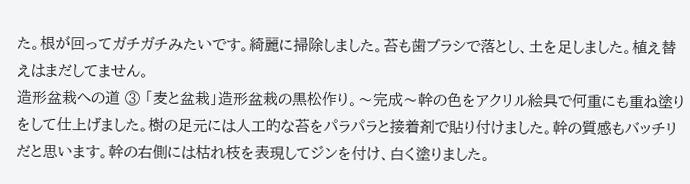た。根が回ってガチガチみたいです。綺麗に掃除しました。苔も歯ブラシで落とし、土を足しました。植え替えはまだしてません。
造形盆栽への道 ③ 「麦と盆栽」造形盆栽の黒松作り。〜完成〜幹の色をアクリル絵具で何重にも重ね塗りをして仕上げました。樹の足元には人工的な苔をパラパラと接着剤で貼り付けました。幹の質感もバッチリだと思います。幹の右側には枯れ枝を表現してジンを付け、白く塗りました。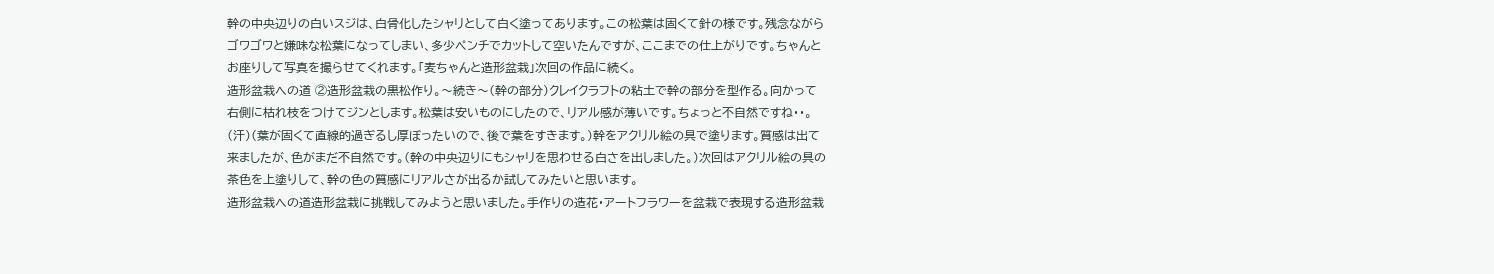幹の中央辺りの白いスジは、白骨化したシャリとして白く塗ってあります。この松葉は固くて針の様です。残念ながらゴワゴワと嫌味な松葉になってしまい、多少ペンチでカットして空いたんですが、ここまでの仕上がりです。ちゃんとお座りして写真を撮らせてくれます。「麦ちゃんと造形盆栽」次回の作品に続く。
造形盆栽への道 ②造形盆栽の黒松作り。〜続き〜(幹の部分)クレイクラフトの粘土で幹の部分を型作る。向かって右側に枯れ枝をつけてジンとします。松葉は安いものにしたので、リアル感が薄いです。ちょっと不自然ですね・・。(汗)(葉が固くて直線的過ぎるし厚ぼったいので、後で葉をすきます。)幹をアクリル絵の具で塗ります。質感は出て来ましたが、色がまだ不自然です。(幹の中央辺りにもシャリを思わせる白さを出しました。)次回はアクリル絵の具の茶色を上塗りして、幹の色の質感にリアルさが出るか試してみたいと思います。
造形盆栽への道造形盆栽に挑戦してみようと思いました。手作りの造花・アートフラワーを盆栽で表現する造形盆栽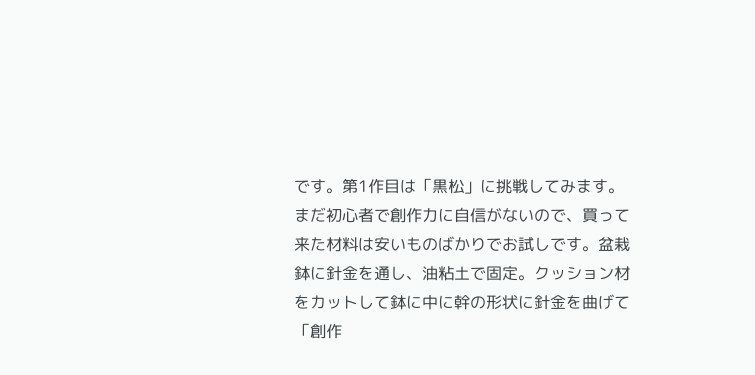です。第1作目は「黒松」に挑戦してみます。まだ初心者で創作力に自信がないので、買って来た材料は安いものばかりでお試しです。盆栽鉢に針金を通し、油粘土で固定。クッション材をカットして鉢に中に幹の形状に針金を曲げて「創作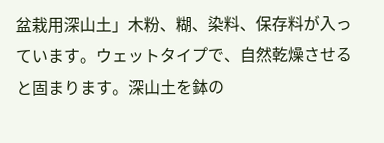盆栽用深山土」木粉、糊、染料、保存料が入っています。ウェットタイプで、自然乾燥させると固まります。深山土を鉢の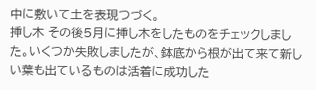中に敷いて土を表現つづく。
挿し木 その後5月に挿し木をしたものをチェックしました。いくつか失敗しましたが、鉢底から根が出て来て新しい葉も出ているものは活着に成功した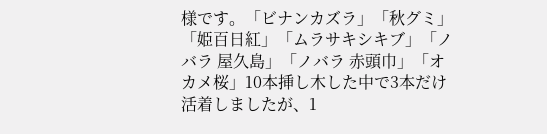様です。「ビナンカズラ」「秋グミ」「姫百日紅」「ムラサキシキブ」「ノバラ 屋久島」「ノバラ 赤頭巾」「オカメ桜」10本挿し木した中で3本だけ活着しましたが、1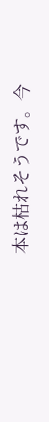本は枯れそうです。今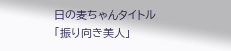日の麦ちゃんタイトル「振り向き美人」